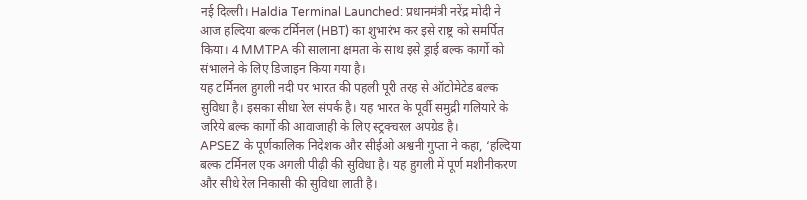नई दिल्ली। Haldia Terminal Launched: प्रधानमंत्री नरेंद्र मोदी ने आज हल्दिया बल्क टर्मिनल (HBT) का शुभारंभ कर इसे राष्ट्र को समर्पित किया। 4 MMTPA की सालाना क्षमता के साथ इसे ड्राई बल्क कार्गो को संभालने के लिए डिजाइन किया गया है।
यह टर्मिनल हुगली नदी पर भारत की पहली पूरी तरह से ऑटोमेटेड बल्क सुविधा है। इसका सीधा रेल संपर्क है। यह भारत के पूर्वी समुद्री गलियारे के जरिये बल्क कार्गो की आवाजाही के लिए स्ट्रक्चरल अपग्रेड है।
APSEZ के पूर्णकालिक निदेशक और सीईओ अश्वनी गुप्ता ने कहा, ‘हल्दिया बल्क टर्मिनल एक अगली पीढ़ी की सुविधा है। यह हुगली में पूर्ण मशीनीकरण और सीधे रेल निकासी की सुविधा लाती है।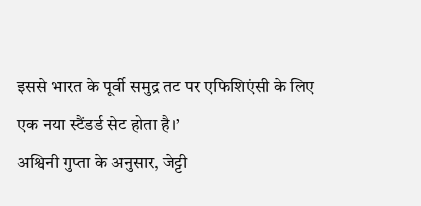इससे भारत के पूर्वी समुद्र तट पर एफिशिएंसी के लिए एक नया स्टैंडर्ड सेट होता है।’
अश्विनी गुप्ता के अनुसार, जेट्टी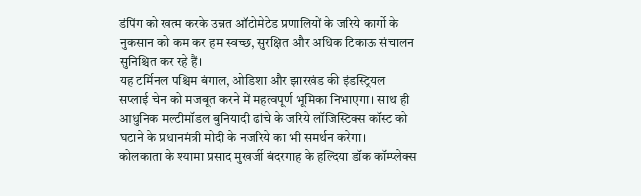डंपिंग को खत्म करके उन्नत ऑटोमेटेड प्रणालियों के जरिये कार्गो के नुकसान को कम कर हम स्वच्छ, सुरक्षित और अधिक टिकाऊ संचालन सुनिश्चित कर रहे हैं।
यह टर्मिनल पश्चिम बंगाल, ओडिशा और झारखंड की इंडस्ट्रियल सप्लाई चेन को मजबूत करने में महत्वपूर्ण भूमिका निभाएगा। साथ ही आधुनिक मल्टीमॉडल बुनियादी ढांचे के जरिये लॉजिस्टिक्स कॉस्ट को घटाने के प्रधानमंत्री मोदी के नजरिये का भी समर्थन करेगा।
कोलकाता के श्यामा प्रसाद मुखर्जी बंदरगाह के हल्दिया डॉक कॉम्प्लेक्स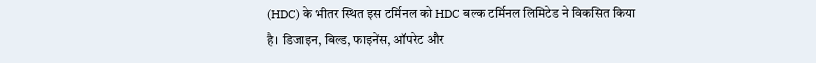(HDC) के भीतर स्थित इस टर्मिनल को HDC बल्क टर्मिनल लिमिटेड ने विकसित किया है। डिजाइन, बिल्ड, फाइनेंस, ऑपरेट और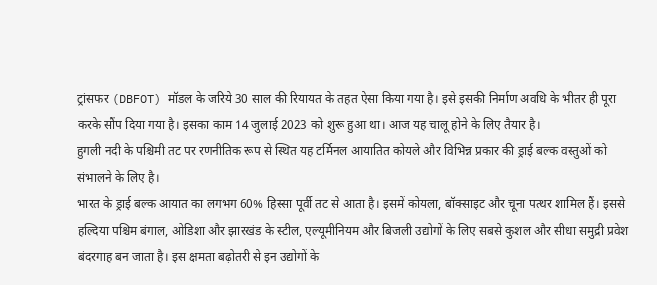ट्रांसफर (DBFOT) मॉडल के जरिये 30 साल की रियायत के तहत ऐसा किया गया है। इसे इसकी निर्माण अवधि के भीतर ही पूरा करके सौंप दिया गया है। इसका काम 14 जुलाई 2023 को शुरू हुआ था। आज यह चालू होने के लिए तैयार है।
हुगली नदी के पश्चिमी तट पर रणनीतिक रूप से स्थित यह टर्मिनल आयातित कोयले और विभिन्न प्रकार की ड्राई बल्क वस्तुओं को संभालने के लिए है।
भारत के ड्राई बल्क आयात का लगभग 60% हिस्सा पूर्वी तट से आता है। इसमें कोयला, बॉक्साइट और चूना पत्थर शामिल हैं। इससे हल्दिया पश्चिम बंगाल, ओडिशा और झारखंड के स्टील, एल्यूमीनियम और बिजली उद्योगों के लिए सबसे कुशल और सीधा समुद्री प्रवेश बंदरगाह बन जाता है। इस क्षमता बढ़ोतरी से इन उद्योगों के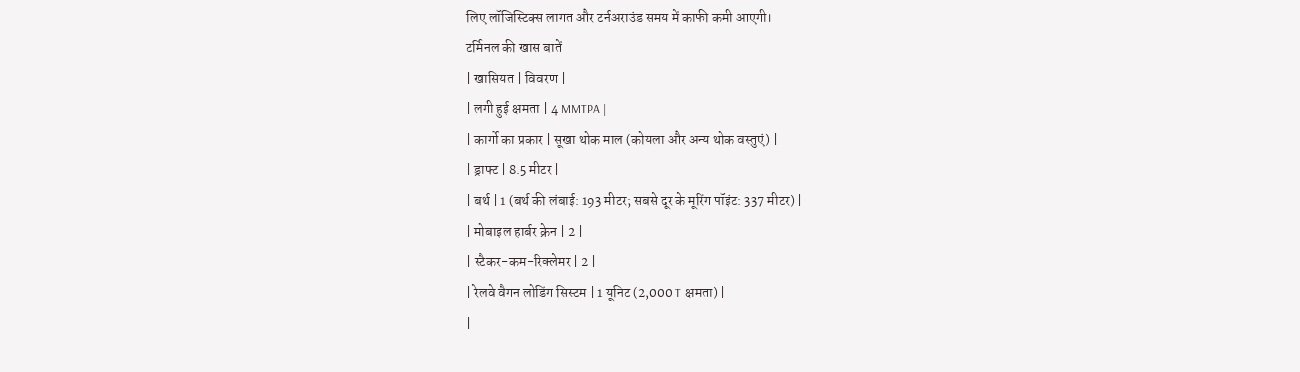लिए लॉजिस्टिक्स लागत और टर्नअराउंड समय में काफी कमी आएगी।
टर्मिनल की खास बातें
| खासियत | विवरण |
| लगी हुई क्षमता | 4 MMTPA |
| कार्गो का प्रकार | सूखा थोक माल (कोयला और अन्य थोक वस्तुएं) |
| ड्राफ्ट | 8.5 मीटर |
| बर्थ | 1 (बर्थ की लंबाई: 193 मीटर; सबसे दूर के मूरिंग पॉइंट: 337 मीटर) |
| मोबाइल हार्बर क्रेन | 2 |
| स्टैकर-कम-रिक्लेमर | 2 |
| रेलवे वैगन लोडिंग सिस्टम | 1 यूनिट (2,000 T क्षमता) |
|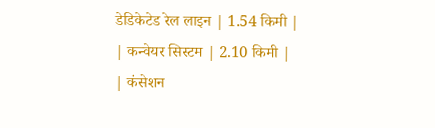डेडिकेटेड रेल लाइन | 1.54 किमी |
| कन्वेयर सिस्टम | 2.10 किमी |
| कंसेशन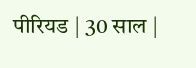पीरियड | 30 साल |